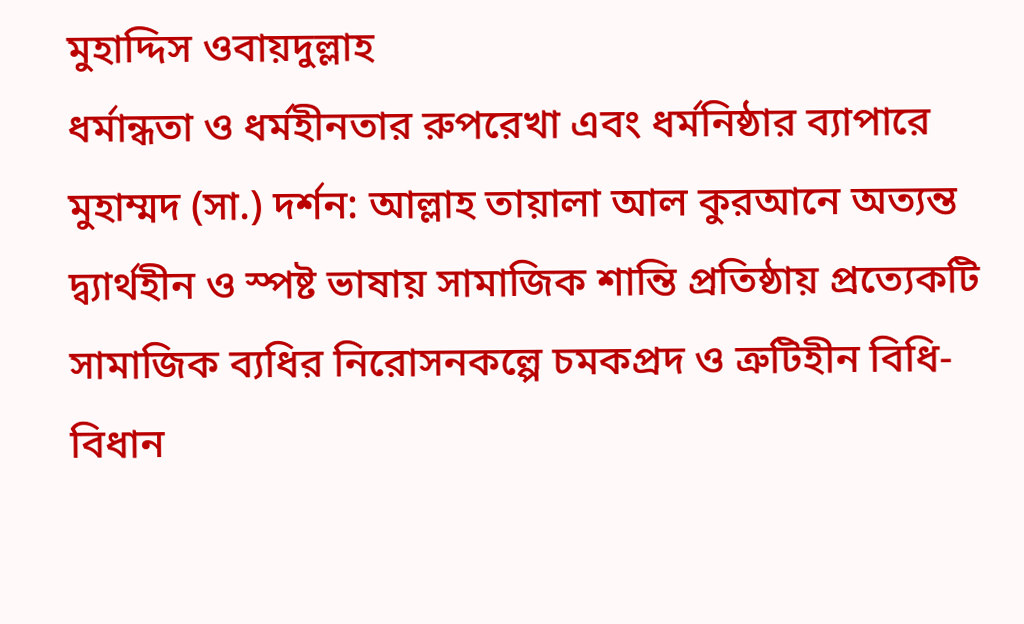মুহাদ্দিস ওবায়দুল্লাহ
ধর্মান্ধতা ও ধর্মহীনতার রুপরেখা এবং ধর্মনিষ্ঠার ব্যাপারে মুহাম্মদ (সা.) দর্শন: আল্লাহ তায়ালা আল কুরআনে অত্যন্ত দ্ব্যার্থহীন ও স্পষ্ট ভাষায় সামাজিক শান্তি প্রতিষ্ঠায় প্রত্যেকটি সামাজিক ব্যধির নিরোসনকল্পে চমকপ্রদ ও ত্রুটিহীন বিধি-বিধান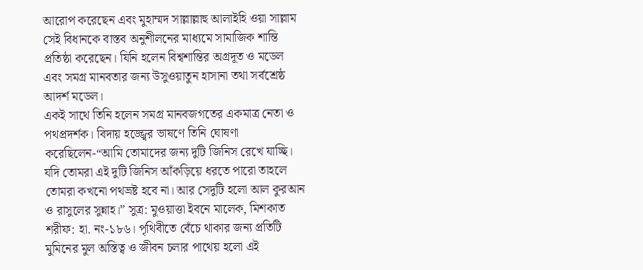আরোপ করেছেন এবং মুহাম্মদ সাল্লাল্লাহু আলাইহি ওয়া সাল্লাম সেই বিধানকে বাস্তব অনুশীলনের মাধ্যমে সামাজিক শান্তি প্রতিষ্ঠা করেছেন। যিনি হলেন বিশ্বশান্তির অগ্রদূত ও মডেল এবং সমগ্র মানবতার জন্য উসুওয়াতুন হাসানা তথা সর্বশ্রেষ্ঠ আদর্শ মডেল।
একই সাথে তিনি হলেন সমগ্র মানবজগতের একমাত্র নেতা ও পথপ্রদর্শক। বিদায় হজ্জ্বের ভাষণে তিনি ঘোষণা করেছিলেন-“আমি তোমাদের জন্য দুটি জিনিস রেখে যাচ্ছি। যদি তোমরা এই দুটি জিনিস আঁকড়িয়ে ধরতে পারো তাহলে তোমরা কখনো পথভ্রষ্ট হবে না। আর সেদুটি হলো আল কুরআন ও রাসুলের সুন্নাহ।” সুত্র: মুওয়াত্তা ইবনে মালেক, মিশকাত শরীফ: হা. নং-১৮৬। পৃথিবীতে বেঁচে থাকার জন্য প্রতিটি মুমিনের মুল অস্তিত্ব ও জীবন চলার পাথেয় হলো এই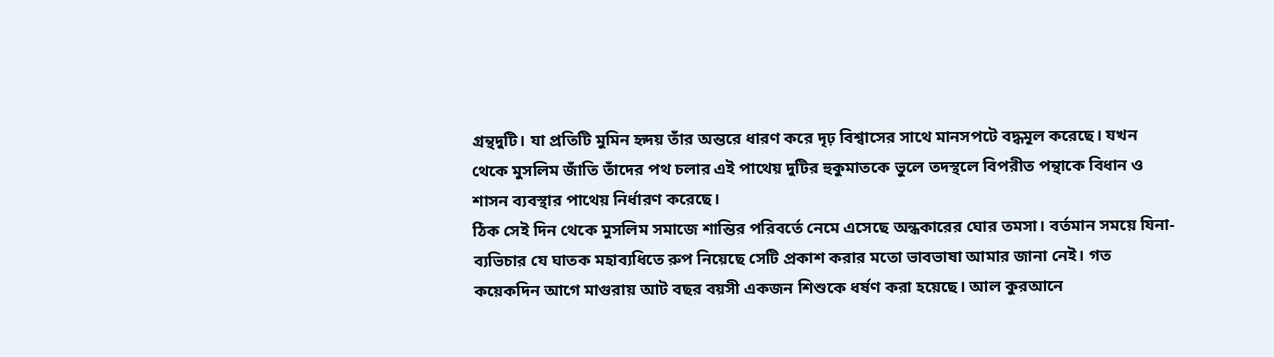গ্রন্থদুটি। যা প্রতিটি মুমিন হৃদয় তাঁর অন্তরে ধারণ করে দৃঢ় বিশ্বাসের সাথে মানসপটে বদ্ধমূল করেছে। যখন থেকে মুসলিম জাঁতি তাঁদের পথ চলার এই পাথেয় দুটির হুকুমাতকে ভুলে তদস্থলে বিপরীত পন্থাকে বিধান ও শাসন ব্যবস্থার পাথেয় নির্ধারণ করেছে।
ঠিক সেই দিন থেকে মুসলিম সমাজে শান্তির পরিবর্তে নেমে এসেছে অন্ধকারের ঘোর তমসা। বর্তমান সময়ে যিনা-ব্যভিচার যে ঘাতক মহাব্যধিতে রুপ নিয়েছে সেটি প্রকাশ করার মতো ভাবভাষা আমার জানা নেই। গত কয়েকদিন আগে মাগুরায় আট বছর বয়সী একজন শিশুকে ধর্ষণ করা হয়েছে। আল কুরআনে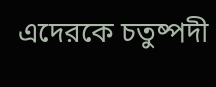এদেরকে চতুষ্পদী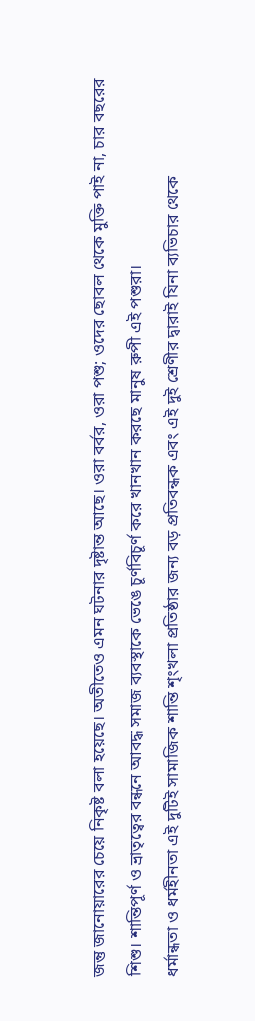জন্তু জানোয়ারের চেয়ে নিকৃষ্ট বলা হয়েছে। অতীতেও এমন ঘটনার দৃষ্টান্ত আছে। ওরা বর্বর, ওরা পশু; ওদের ছোবল থেকে মুক্তি পাই না, চার বছরের শিশু। শান্তিপূর্ণ ও ভ্রাতৃত্বের বন্ধনে আবদ্ধ সমাজ ব্যবস্থাকে ভেঙে চূর্ণবিচূর্ণ করে খানখান করছে মানুষ রুপী এই পশুরা।
ধর্মান্ধতা ও ধর্মহীনতা এই দুটিই সামাজিক শান্তি শৃংখলা প্রতিষ্ঠার জন্য বড় প্রতিবন্ধক এবং এই দুই শ্রেণীর দ্বারাই যিনা ব্যভিচার থেকে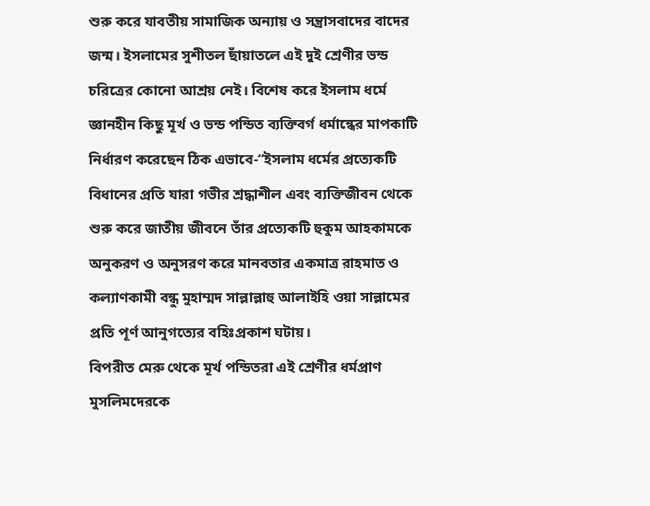শুরু করে যাবতীয় সামাজিক অন্যায় ও সন্ত্রাসবাদের বাদের জন্ম। ইসলামের সুশীতল ছাঁয়াতলে এই দুই শ্রেণীর ভন্ড চরিত্রের কোনো আশ্রয় নেই। বিশেষ করে ইসলাম ধর্মে জ্ঞানহীন কিছু মূর্খ ও ভন্ড পন্ডিত ব্যক্তিবর্গ ধর্মান্ধের মাপকাটি নির্ধারণ করেছেন ঠিক এভাবে-“ইসলাম ধর্মের প্রত্যেকটি বিধানের প্রতি যারা গভীর শ্রদ্ধাশীল এবং ব্যক্তিজীবন থেকে শুরু করে জাতীয় জীবনে তাঁর প্রত্যেকটি হুকুম আহকামকে অনুকরণ ও অনুসরণ করে মানবতার একমাত্র রাহমাত ও কল্যাণকামী বন্ধু মুহাম্মদ সাল্লাল্লাহু আলাইহি ওয়া সাল্লামের প্রতি পূর্ণ আনুগত্যের বহিঃপ্রকাশ ঘটায়।
বিপরীত মেরু থেকে মূর্খ পন্ডিতরা এই শ্রেণীর ধর্মপ্রাণ মুসলিমদেরকে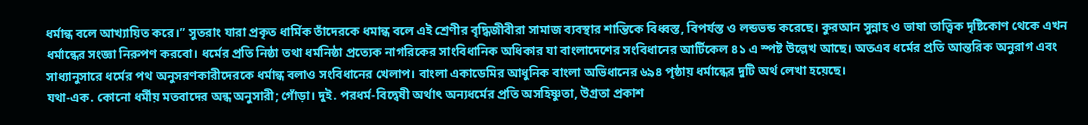ধর্মান্ধ বলে আখ্যায়িত করে।” সুতরাং যারা প্রকৃত ধার্মিক তাঁদেরকে ধমান্ধ বলে এই শ্রেণীর বৃদ্ধিজীবীরা সামাজ ব্যবস্থার শান্তিকে বিধ্বস্ত, বিপর্যস্ত ও লন্ডভন্ড করেছে। কুরআন সুন্নাহ ও ভাষা তাত্ত্বিক দৃষ্টিকোণ থেকে এখন ধর্মান্ধের সংজ্ঞা নিরুপণ করবো। ধর্মের প্রতি নিষ্ঠা তথা ধর্মনিষ্ঠা প্রত্যেক নাগরিকের সাংবিধানিক অধিকার যা বাংলাদেশের সংবিধানের আর্টিকেল ৪১ এ স্পষ্ট উল্লেখ আছে। অতএব ধর্মের প্রতি আন্তরিক অনুরাগ এবং সাধ্যানুসারে ধর্মের পথ অনুসরণকারীদেরকে ধর্মান্ধ বলাও সংবিধানের খেলাপ। বাংলা একাডেমির আধুনিক বাংলা অভিধানের ৬৯৪ পৃষ্ঠায় ধর্মান্ধের দুটি অর্থ লেখা হয়েছে।
যথা-এক. কোনো ধর্মীয় মতবাদের অন্ধ অনুসারী; গোঁড়া। দুই. পরধর্ম-বিদ্বেষী অর্থাৎ অন্যধর্মের প্রতি অসহিষ্ণুতা, উগ্রতা প্রকাশ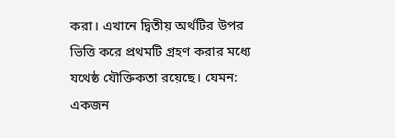করা। এখানে দ্বিতীয় অর্থটির উপর ভিত্তি করে প্রথমটি গ্রহণ করার মধ্যে যথেষ্ঠ যৌক্তিকতা রয়েছে। যেমন: একজন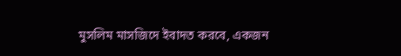মুসলিম মাসজিদে ইবাদত করবে, একজন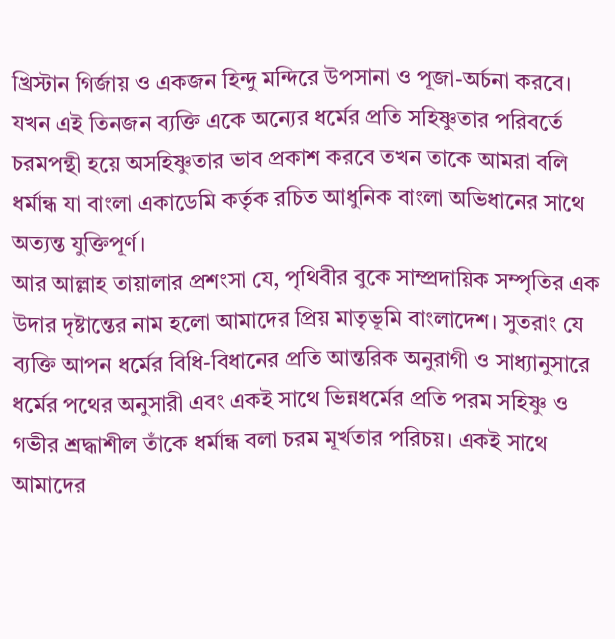খ্রিস্টান গির্জায় ও একজন হিন্দু মন্দিরে উপসানা ও পূজা-অর্চনা করবে। যখন এই তিনজন ব্যক্তি একে অন্যের ধর্মের প্রতি সহিষ্ণুতার পরিবর্তে চরমপন্থী হয়ে অসহিষ্ণুতার ভাব প্রকাশ করবে তখন তাকে আমরা বলি ধর্মান্ধ যা বাংলা একাডেমি কর্তৃক রচিত আধুনিক বাংলা অভিধানের সাথে অত্যন্ত যুক্তিপূর্ণ।
আর আল্লাহ তায়ালার প্রশংসা যে, পৃথিবীর বুকে সাম্প্রদায়িক সম্পৃতির এক উদার দৃষ্টান্তের নাম হলো আমাদের প্রিয় মাতৃভূমি বাংলাদেশ। সুতরাং যে ব্যক্তি আপন ধর্মের বিধি-বিধানের প্রতি আন্তরিক অনুরাগী ও সাধ্যানুসারে ধর্মের পথের অনুসারী এবং একই সাথে ভিন্নধর্মের প্রতি পরম সহিষ্ণু ও গভীর শ্রদ্ধাশীল তাঁকে ধর্মান্ধ বলা চরম মূর্খতার পরিচয়। একই সাথে আমাদের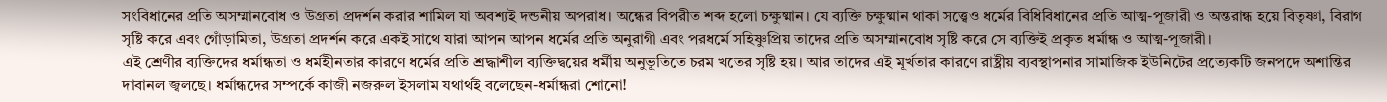সংবিধানের প্রতি অসম্মানবোধ ও উগ্রতা প্রদর্শন করার শামিল যা অবশ্যই দন্ডনীয় অপরাধ। অন্ধের বিপরীত শব্দ হলো চক্ষুষ্মান। যে ব্যক্তি চক্ষুষ্মান থাকা সত্ত্বেও ধর্মের বিধিবিধানের প্রতি আত্ম-পূজারী ও অন্তরান্ধ হয়ে বিতৃষ্ণা, বিরাগ সৃষ্টি করে এবং গোঁড়ামিতা, উগ্রতা প্রদর্শন করে একই সাথে যারা আপন আপন ধর্মের প্রতি অনুরাগী এবং পরধর্মে সহিষ্ণুপ্রিয় তাদের প্রতি অসম্মানবোধ সৃষ্টি করে সে ব্যক্তিই প্রকৃত ধর্মান্ধ ও আত্ম-পূজারী।
এই শ্রেণীর ব্যক্তিদের ধর্মান্ধতা ও ধর্মহীনতার কারণে ধর্মের প্রতি শ্রদ্ধাশীল ব্যক্তিদ্বয়ের ধর্মীয় অনুভূতিতে চরম খতের সৃষ্টি হয়। আর তাদের এই মূর্খতার কারণে রাষ্ট্রীয় ব্যবস্থাপনার সামাজিক ইউনিটের প্রত্যেকটি জনপদে অশান্তির দাবানল জ্বলছে। ধর্মান্ধদের সম্পর্কে কাজী নজরুল ইসলাম যথার্থই বলেছেন-ধর্মান্ধরা শোনো!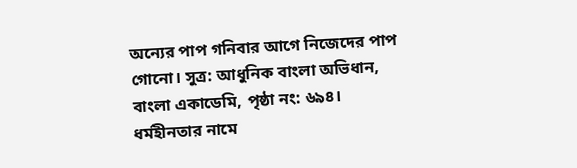অন্যের পাপ গনিবার আগে নিজেদের পাপ গোনো। সুত্র: আধুনিক বাংলা অভিধান, বাংলা একাডেমি, পৃষ্ঠা নং: ৬৯৪। ধর্মহীনতার নামে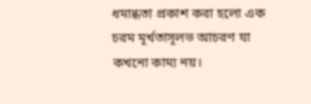ধমান্ধতা প্রকাশ করা হলো এক চরম মূর্খতাসূলভ আচরণ যা কখনো কাম্য নয়।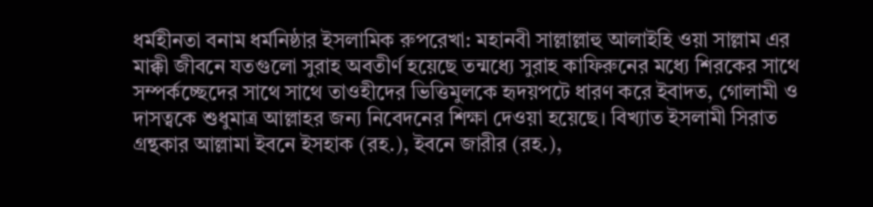ধর্মহীনতা বনাম ধর্মনিষ্ঠার ইসলামিক রুপরেখা: মহানবী সাল্লাল্লাহু আলাইহি ওয়া সাল্লাম এর মাক্কী জীবনে যতগুলো সুরাহ অবতীর্ণ হয়েছে তন্মধ্যে সুরাহ কাফিরুনের মধ্যে শিরকের সাথে সম্পর্কচ্ছেদের সাথে সাথে তাওহীদের ভিত্তিমুলকে হৃদয়পটে ধারণ করে ইবাদত, গোলামী ও দাসত্বকে শুধুমাত্র আল্লাহর জন্য নিবেদনের শিক্ষা দেওয়া হয়েছে। বিখ্যাত ইসলামী সিরাত গ্রন্থকার আল্লামা ইবনে ইসহাক (রহ.), ইবনে জারীর (রহ.),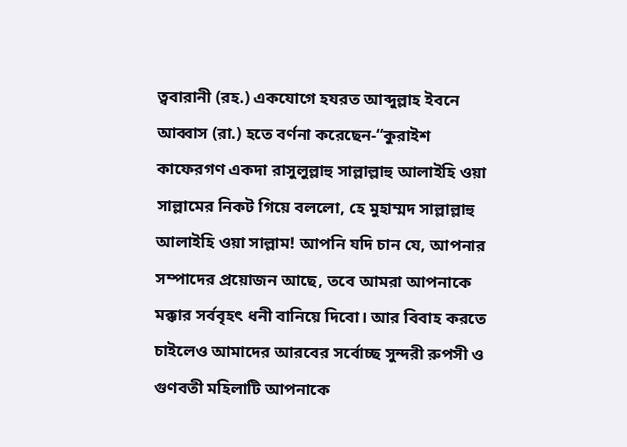ত্ববারানী (রহ.) একযোগে হযরত আব্দুল্লাহ ইবনে আব্বাস (রা.) হতে বর্ণনা করেছেন-“কুরাইশ কাফেরগণ একদা রাসুলুল্লাহু সাল্লাল্লাহু আলাইহি ওয়া সাল্লামের নিকট গিয়ে বললো, হে মুহাম্মদ সাল্লাল্লাহু আলাইহি ওয়া সাল্লাম! আপনি যদি চান যে, আপনার সম্পাদের প্রয়োজন আছে, তবে আমরা আপনাকে মক্কার সর্ববৃহৎ ধনী বানিয়ে দিবো। আর বিবাহ করতে চাইলেও আমাদের আরবের সর্বোচ্ছ সুন্দরী রুপসী ও গুণবতী মহিলাটি আপনাকে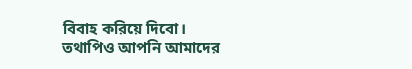বিবাহ করিয়ে দিবো।
তথাপিও আপনি আমাদের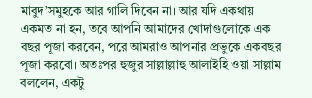মাবুদ’সমুহকে আর গালি দিবেন না। আর যদি একথায় একমত না হন, তবে আপনি আমাদের খোদাগুলোকে এক বছর পূজা করবেন, পরে আমরাও আপনার প্রভুকে একবছর পূজা করবো। অতঃপর হুজুর সাল্লাল্লাহু আলাইহি ওয়া সাল্লাম বললেন, একটু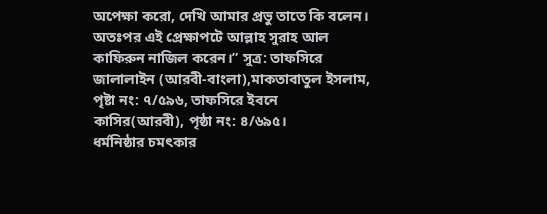অপেক্ষা করো, দেখি আমার প্রভু তাতে কি বলেন। অতঃপর এই প্রেক্ষাপটে আল্লাহ সুরাহ আল কাফিরুন নাজিল করেন।” সুত্র: তাফসিরে জালালাইন (আরবী-বাংলা),মাকতাবাতুল ইসলাম, পৃষ্টা নং: ৭/৫৯৬, তাফসিরে ইবনে কাসির(আরবী), পৃষ্ঠা নং: ৪/৬৯৫।
ধর্মনিষ্ঠার চমৎকার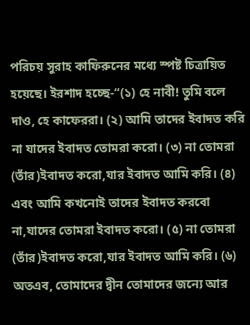পরিচয় সুরাহ কাফিরুনের মধ্যে স্পষ্ট চিত্রায়িত হয়েছে। ইরশাদ হচ্ছে-“(১) হে নাবী! তুমি বলে দাও, হে কাফেররা। (২) আমি তাদের ইবাদত করি না যাদের ইবাদত তোমরা করো। (৩) না তোমরা (তাঁর)ইবাদত করো,যার ইবাদত আমি করি। (৪) এবং আমি কখনোই তাদের ইবাদত করবো না,যাদের তোমরা ইবাদত করো। (৫) না তোমরা (তাঁর)ইবাদত করো,যার ইবাদত আমি করি। (৬) অতএব, তোমাদের দ্বীন তোমাদের জন্যে আর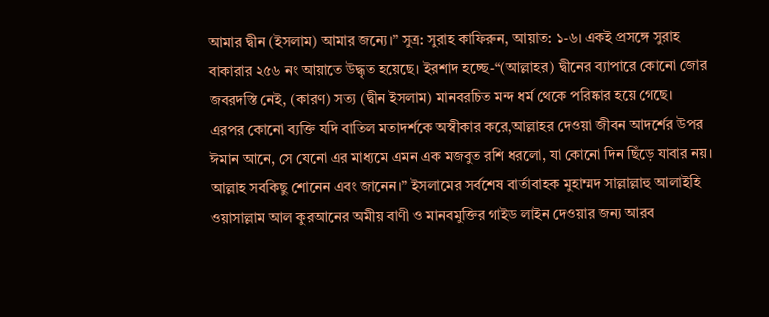আমার দ্বীন (ইসলাম) আমার জন্যে।” সুত্র: সুরাহ কাফিরুন, আয়াত: ১-৬। একই প্রসঙ্গে সুরাহ বাকারার ২৫৬ নং আয়াতে উদ্ধৃত হয়েছে। ইরশাদ হচ্ছে-“(আল্লাহর) দ্বীনের ব্যাপারে কোনো জোর জবরদস্তি নেই, (কারণ) সত্য (দ্বীন ইসলাম) মানবরচিত মন্দ ধর্ম থেকে পরিষ্কার হয়ে গেছে।
এরপর কোনো ব্যক্তি যদি বাতিল মতাদর্শকে অস্বীকার করে,আল্লাহর দেওয়া জীবন আদর্শের উপর ঈমান আনে, সে যেনো এর মাধ্যমে এমন এক মজবুত রশি ধরলো, যা কোনো দিন ছিঁড়ে যাবার নয়। আল্লাহ সবকিছু শোনেন এবং জানেন।” ইসলামের সর্বশেষ বার্তাবাহক মুহাম্মদ সাল্লাল্লাহু আলাইহি ওয়াসাল্লাম আল কুরআনের অমীয় বাণী ও মানবমুক্তির গাইড লাইন দেওয়ার জন্য আরব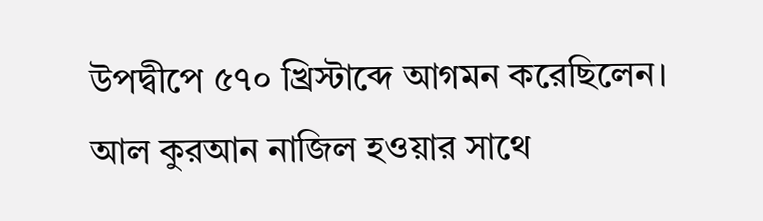উপদ্বীপে ৫৭০ খ্রিস্টাব্দে আগমন করেছিলেন। আল কুরআন নাজিল হওয়ার সাথে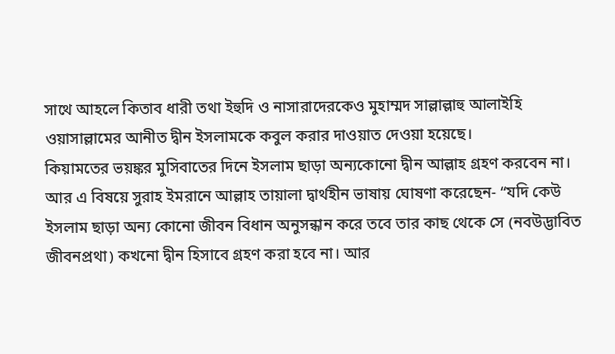সাথে আহলে কিতাব ধারী তথা ইহুদি ও নাসারাদেরকেও মুহাম্মদ সাল্লাল্লাহু আলাইহি ওয়াসাল্লামের আনীত দ্বীন ইসলামকে কবুল করার দাওয়াত দেওয়া হয়েছে।
কিয়ামতের ভয়ঙ্কর মুসিবাতের দিনে ইসলাম ছাড়া অন্যকোনো দ্বীন আল্লাহ গ্রহণ করবেন না। আর এ বিষয়ে সুরাহ ইমরানে আল্লাহ তায়ালা দ্বার্থহীন ভাষায় ঘোষণা করেছেন- “যদি কেউ ইসলাম ছাড়া অন্য কোনো জীবন বিধান অনুসন্ধান করে তবে তার কাছ থেকে সে (নবউদ্ভাবিত জীবনপ্রথা) কখনো দ্বীন হিসাবে গ্রহণ করা হবে না। আর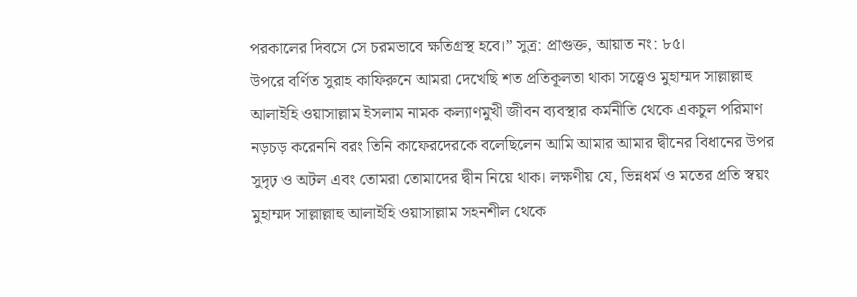পরকালের দিবসে সে চরমভাবে ক্ষতিগ্রস্থ হবে।” সুত্র: প্রাগুক্ত, আয়াত নং: ৮৫।
উপরে বর্ণিত সুরাহ কাফিরুনে আমরা দেখেছি শত প্রতিকূলতা থাকা সত্ত্বেও মুহাম্মদ সাল্লাল্লাহু আলাইহি ওয়াসাল্লাম ইসলাম নামক কল্যাণমুখী জীবন ব্যবস্থার কর্মনীতি থেকে একচুল পরিমাণ নড়চড় করেননি বরং তিনি কাফেরদেরকে বলেছিলেন আমি আমার আমার দ্বীনের বিধানের উপর সুদৃঢ় ও অটল এবং তোমরা তোমাদের দ্বীন নিয়ে থাক। লক্ষণীয় যে, ভিন্নধর্ম ও মতের প্রতি স্বয়ং মুহাম্মদ সাল্লাল্লাহু আলাইহি ওয়াসাল্লাম সহনশীল থেকে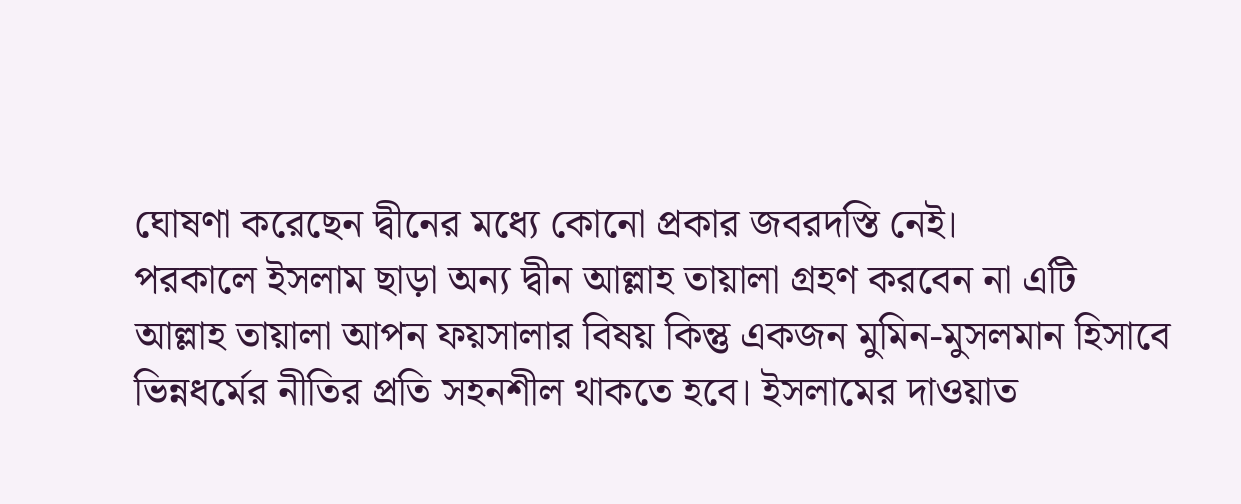ঘোষণা করেছেন দ্বীনের মধ্যে কোনো প্রকার জবরদস্তি নেই।
পরকালে ইসলাম ছাড়া অন্য দ্বীন আল্লাহ তায়ালা গ্রহণ করবেন না এটি আল্লাহ তায়ালা আপন ফয়সালার বিষয় কিন্তু একজন মুমিন-মুসলমান হিসাবে ভিন্নধর্মের নীতির প্রতি সহনশীল থাকতে হবে। ইসলামের দাওয়াত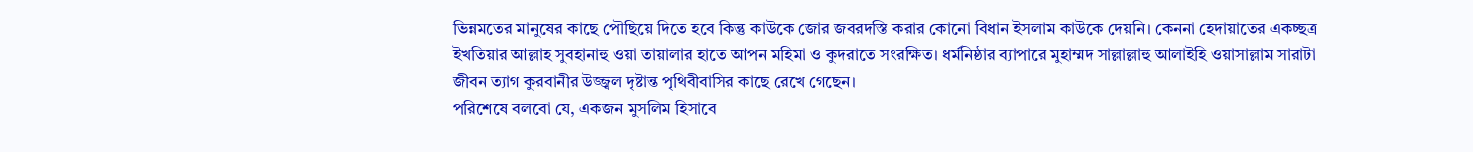ভিন্নমতের মানুষের কাছে পৌছিয়ে দিতে হবে কিন্তু কাউকে জোর জবরদস্তি করার কোনো বিধান ইসলাম কাউকে দেয়নি। কেননা হেদায়াতের একচ্ছত্র ইখতিয়ার আল্লাহ সুবহানাহু ওয়া তায়ালার হাতে আপন মহিমা ও কুদরাতে সংরক্ষিত। ধর্মনিষ্ঠার ব্যাপারে মুহাম্মদ সাল্লাল্লাহু আলাইহি ওয়াসাল্লাম সারাটা জীবন ত্যাগ কুরবানীর উজ্জ্বল দৃষ্টান্ত পৃথিবীবাসির কাছে রেখে গেছেন।
পরিশেষে বলবো যে, একজন মুসলিম হিসাবে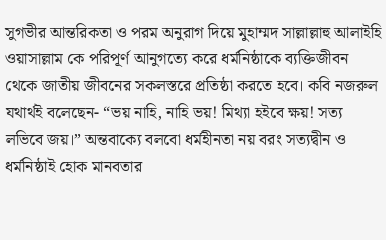সুগভীর আন্তরিকতা ও পরম অনুরাগ দিয়ে মুহাম্মদ সাল্লাল্লাহু আলাইহি ওয়াসাল্লাম কে পরিপূর্ণ আনুগত্যে করে ধর্মনিষ্ঠাকে ব্যক্তিজীবন থেকে জাতীয় জীবনের সকলস্তরে প্রতিষ্ঠা করতে হবে। কবি নজরুল যথার্থই বলেছেন- “ভয় নাহি, নাহি ভয়! মিথ্যা হইবে ক্ষয়! সত্য লভিবে জয়।” অন্তবাক্যে বলবো ধর্মহীনতা নয় বরং সত্যদ্বীন ও ধর্মনিষ্ঠাই হোক মানবতার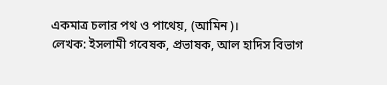একমাত্র চলার পথ ও পাথেয়, (আমিন)।
লেখক: ইসলামী গবেষক, প্রভাষক, আল হাদিস বিভাগ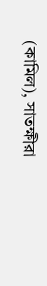(কামিল), সাতক্ষীরা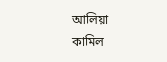আলিয়া কামিল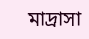মাদ্রাসা